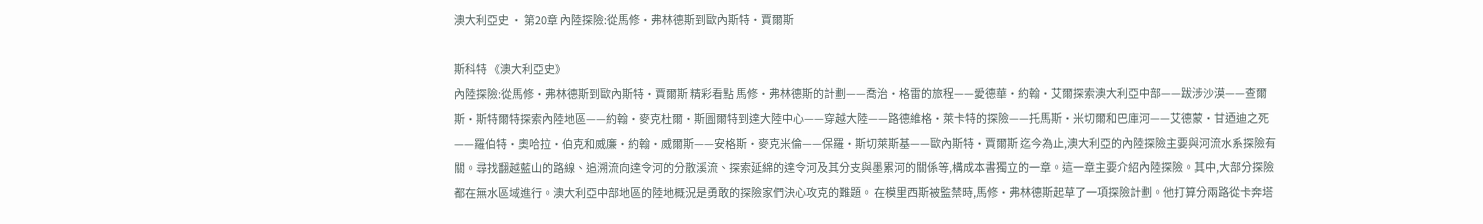澳大利亞史 · 第20章 內陸探險:從馬修·弗林德斯到歐內斯特·賈爾斯

斯科特 《澳大利亞史》
內陸探險:從馬修·弗林德斯到歐內斯特·賈爾斯 精彩看點 馬修·弗林德斯的計劃——喬治·格雷的旅程——愛德華·約翰·艾爾探索澳大利亞中部——跋涉沙漠——查爾斯·斯特爾特探索內陸地區——約翰·麥克杜爾·斯圖爾特到達大陸中心——穿越大陸——路德維格·萊卡特的探險——托馬斯·米切爾和巴庫河——艾德蒙·甘迺迪之死——羅伯特·奧哈拉·伯克和威廉·約翰·威爾斯——安格斯·麥克米倫——保羅·斯切萊斯基——歐內斯特·賈爾斯 迄今為止,澳大利亞的內陸探險主要與河流水系探險有關。尋找翻越藍山的路線、追溯流向達令河的分散溪流、探索延綿的達令河及其分支與墨累河的關係等,構成本書獨立的一章。這一章主要介紹內陸探險。其中,大部分探險都在無水區域進行。澳大利亞中部地區的陸地概況是勇敢的探險家們決心攻克的難題。 在模里西斯被監禁時,馬修·弗林德斯起草了一項探險計劃。他打算分兩路從卡奔塔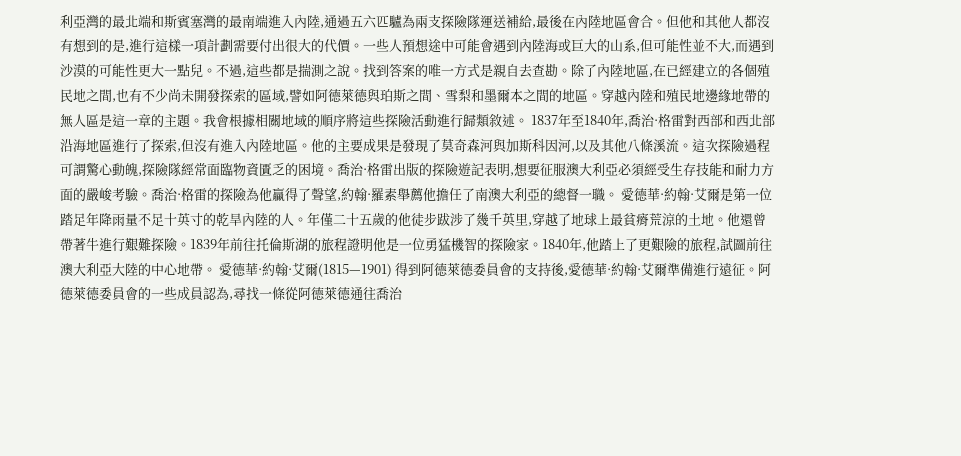利亞灣的最北端和斯賓塞灣的最南端進入內陸,通過五六匹驢為兩支探險隊運送補給,最後在內陸地區會合。但他和其他人都沒有想到的是,進行這樣一項計劃需要付出很大的代價。一些人預想途中可能會遇到內陸海或巨大的山系,但可能性並不大,而遇到沙漠的可能性更大一點兒。不過,這些都是揣測之說。找到答案的唯一方式是親自去查勘。除了內陸地區,在已經建立的各個殖民地之間,也有不少尚未開發探索的區域,譬如阿德萊德與珀斯之間、雪梨和墨爾本之間的地區。穿越內陸和殖民地邊緣地帶的無人區是這一章的主題。我會根據相關地域的順序將這些探險活動進行歸類敘述。 1837年至1840年,喬治·格雷對西部和西北部沿海地區進行了探索,但沒有進入內陸地區。他的主要成果是發現了莫奇森河與加斯科因河,以及其他八條溪流。這次探險過程可謂驚心動魄,探險隊經常面臨物資匱乏的困境。喬治·格雷出版的探險遊記表明,想要征服澳大利亞必須經受生存技能和耐力方面的嚴峻考驗。喬治·格雷的探險為他贏得了聲望,約翰·羅素舉薦他擔任了南澳大利亞的總督一職。 愛德華·約翰·艾爾是第一位踏足年降雨量不足十英寸的乾旱內陸的人。年僅二十五歲的他徒步跋涉了幾千英里,穿越了地球上最貧瘠荒涼的土地。他還曾帶著牛進行艱難探險。1839年前往托倫斯湖的旅程證明他是一位勇猛機智的探險家。1840年,他踏上了更艱險的旅程,試圖前往澳大利亞大陸的中心地帶。 愛德華·約翰·艾爾(1815—1901) 得到阿德萊德委員會的支持後,愛德華·約翰·艾爾準備進行遠征。阿德萊德委員會的一些成員認為,尋找一條從阿德萊德通往喬治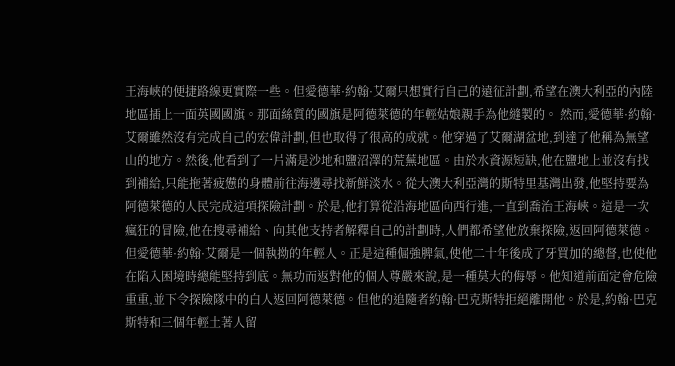王海峽的便捷路線更實際一些。但愛德華·約翰·艾爾只想實行自己的遠征計劃,希望在澳大利亞的內陸地區插上一面英國國旗。那面絲質的國旗是阿德萊德的年輕姑娘親手為他縫製的。 然而,愛德華·約翰·艾爾雖然沒有完成自己的宏偉計劃,但也取得了很高的成就。他穿過了艾爾湖盆地,到達了他稱為無望山的地方。然後,他看到了一片滿是沙地和鹽沼澤的荒蕪地區。由於水資源短缺,他在鹽地上並沒有找到補給,只能拖著疲憊的身體前往海邊尋找新鮮淡水。從大澳大利亞灣的斯特里基灣出發,他堅持要為阿德萊德的人民完成這項探險計劃。於是,他打算從沿海地區向西行進,一直到喬治王海峽。這是一次瘋狂的冒險,他在搜尋補給、向其他支持者解釋自己的計劃時,人們都希望他放棄探險,返回阿德萊德。但愛德華·約翰·艾爾是一個執拗的年輕人。正是這種倔強脾氣,使他二十年後成了牙買加的總督,也使他在陷入困境時總能堅持到底。無功而返對他的個人尊嚴來說,是一種莫大的侮辱。他知道前面定會危險重重,並下令探險隊中的白人返回阿德萊德。但他的追隨者約翰·巴克斯特拒絕離開他。於是,約翰·巴克斯特和三個年輕土著人留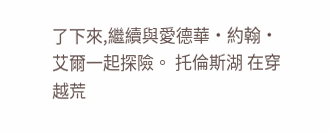了下來,繼續與愛德華·約翰·艾爾一起探險。 托倫斯湖 在穿越荒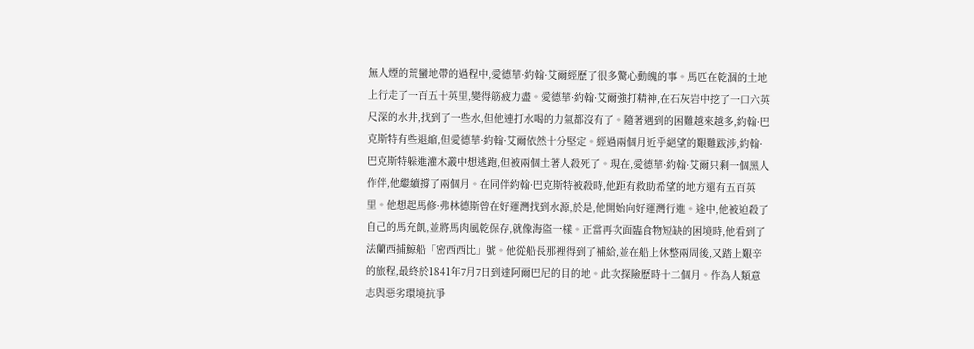無人煙的荒蠻地帶的過程中,愛德華·約翰·艾爾經歷了很多驚心動魄的事。馬匹在乾涸的土地上行走了一百五十英里,變得筋疲力盡。愛德華·約翰·艾爾強打精神,在石灰岩中挖了一口六英尺深的水井,找到了一些水,但他連打水喝的力氣都沒有了。隨著遇到的困難越來越多,約翰·巴克斯特有些退縮,但愛德華·約翰·艾爾依然十分堅定。經過兩個月近乎絕望的艱難跋涉,約翰·巴克斯特躲進灌木叢中想逃跑,但被兩個土著人殺死了。現在,愛德華·約翰·艾爾只剩一個黑人作伴,他繼續撐了兩個月。在同伴約翰·巴克斯特被殺時,他距有救助希望的地方還有五百英里。他想起馬修·弗林德斯曾在好運灣找到水源,於是,他開始向好運灣行進。途中,他被迫殺了自己的馬充飢,並將馬肉風乾保存,就像海盜一樣。正當再次面臨食物短缺的困境時,他看到了法蘭西捕鯨船「密西西比」號。他從船長那裡得到了補給,並在船上休整兩周後,又踏上艱辛的旅程,最終於1841年7月7日到達阿爾巴尼的目的地。此次探險歷時十二個月。作為人類意志與惡劣環境抗爭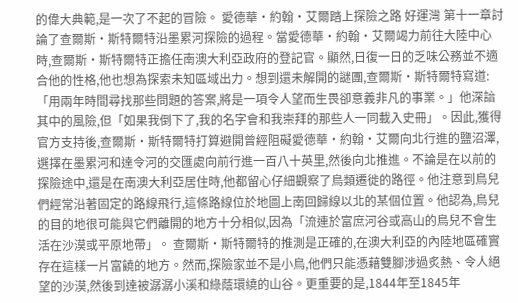的偉大典範,是一次了不起的冒險。 愛德華·約翰·艾爾踏上探險之路 好運灣 第十一章討論了查爾斯·斯特爾特沿墨累河探險的過程。當愛德華·約翰·艾爾竭力前往大陸中心時,查爾斯·斯特爾特正擔任南澳大利亞政府的登記官。顯然,日復一日的乏味公務並不適合他的性格,他也想為探索未知區域出力。想到還未解開的謎團,查爾斯·斯特爾特寫道:「用兩年時間尋找那些問題的答案,將是一項令人望而生畏卻意義非凡的事業。」他深諳其中的風險,但「如果我倒下了,我的名字會和我崇拜的那些人一同載入史冊」。因此,獲得官方支持後,查爾斯·斯特爾特打算避開曾經阻礙愛德華·約翰·艾爾向北行進的鹽沼澤,選擇在墨累河和達令河的交匯處向前行進一百八十英里,然後向北推進。不論是在以前的探險途中,還是在南澳大利亞居住時,他都留心仔細觀察了鳥類遷徙的路徑。他注意到鳥兒們經常沿著固定的路線飛行,這條路線位於地圖上南回歸線以北的某個位置。他認為,鳥兒的目的地很可能與它們離開的地方十分相似,因為「流連於富庶河谷或高山的鳥兒不會生活在沙漠或平原地帶」。 查爾斯·斯特爾特的推測是正確的,在澳大利亞的內陸地區確實存在這樣一片富饒的地方。然而,探險家並不是小鳥,他們只能憑藉雙腳涉過炙熱、令人絕望的沙漠,然後到達被潺潺小溪和綠蔭環繞的山谷。更重要的是,1844年至1845年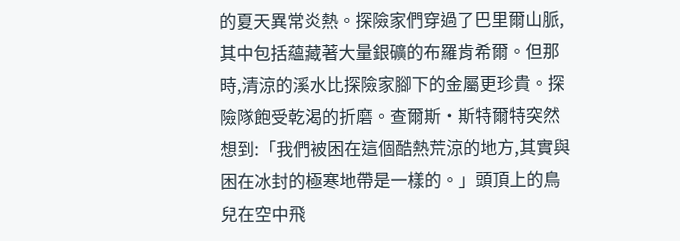的夏天異常炎熱。探險家們穿過了巴里爾山脈,其中包括蘊藏著大量銀礦的布羅肯希爾。但那時,清涼的溪水比探險家腳下的金屬更珍貴。探險隊飽受乾渴的折磨。查爾斯·斯特爾特突然想到:「我們被困在這個酷熱荒涼的地方,其實與困在冰封的極寒地帶是一樣的。」頭頂上的鳥兒在空中飛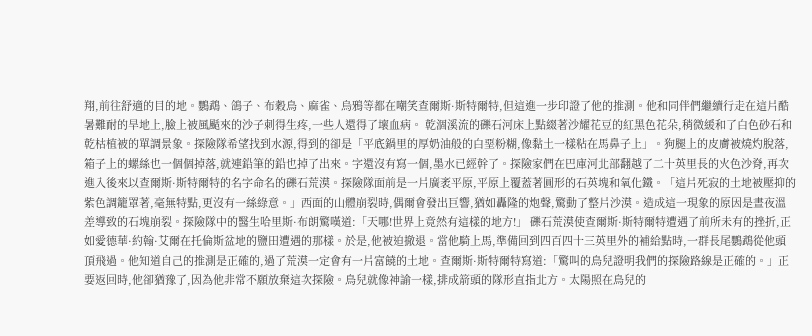翔,前往舒適的目的地。鸚鵡、鴿子、布穀鳥、麻雀、烏鴉等都在嘲笑查爾斯·斯特爾特,但這進一步印證了他的推測。他和同伴們繼續行走在這片酷暑難耐的旱地上,臉上被風颳來的沙子刺得生疼,一些人還得了壞血病。 乾涸溪流的礫石河床上點綴著沙耀花豆的紅黑色花朵,稍微緩和了白色砂石和乾枯植被的單調景象。探險隊希望找到水源,得到的卻是「平底鍋里的厚奶油般的白堊粉糊,像黏土一樣粘在馬鼻子上」。狗腿上的皮膚被燒灼脫落,箱子上的螺絲也一個個掉落,就連鉛筆的鉛也掉了出來。字還沒有寫一個,墨水已經幹了。探險家們在巴庫河北部翻越了二十英里長的火色沙脊,再次進入後來以查爾斯·斯特爾特的名字命名的礫石荒漠。探險隊面前是一片廣袤平原,平原上覆蓋著圓形的石英塊和氧化鐵。「這片死寂的土地被壓抑的紫色調籠罩著,毫無特點,更沒有一絲綠意。」西面的山體崩裂時,偶爾會發出巨響,猶如轟隆的炮聲,驚動了整片沙漠。造成這一現象的原因是晝夜溫差導致的石塊崩裂。探險隊中的醫生哈里斯·布朗驚嘆道:「天哪!世界上竟然有這樣的地方!」 礫石荒漠使查爾斯·斯特爾特遭遇了前所未有的挫折,正如愛德華·約翰·艾爾在托倫斯盆地的鹽田遭遇的那樣。於是,他被迫撤退。當他騎上馬,準備回到四百四十三英里外的補給點時,一群長尾鸚鵡從他頭頂飛過。他知道自己的推測是正確的,過了荒漠一定會有一片富饒的土地。查爾斯·斯特爾特寫道:「驚叫的鳥兒證明我們的探險路線是正確的。」正要返回時,他卻猶豫了,因為他非常不願放棄這次探險。鳥兒就像神諭一樣,排成箭頭的隊形直指北方。太陽照在鳥兒的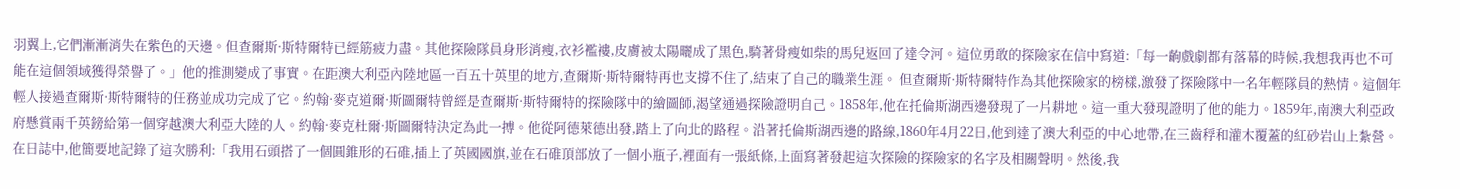羽翼上,它們漸漸消失在紫色的天邊。但查爾斯·斯特爾特已經筋疲力盡。其他探險隊員身形消瘦,衣衫襤褸,皮膚被太陽曬成了黑色,騎著骨瘦如柴的馬兒返回了達令河。這位勇敢的探險家在信中寫道:「每一齣戲劇都有落幕的時候,我想我再也不可能在這個領域獲得榮譽了。」他的推測變成了事實。在距澳大利亞內陸地區一百五十英里的地方,查爾斯·斯特爾特再也支撐不住了,結束了自己的職業生涯。 但查爾斯·斯特爾特作為其他探險家的榜樣,激發了探險隊中一名年輕隊員的熱情。這個年輕人接過查爾斯·斯特爾特的任務並成功完成了它。約翰·麥克道爾·斯圖爾特曾經是查爾斯·斯特爾特的探險隊中的繪圖師,渴望通過探險證明自己。1858年,他在托倫斯湖西邊發現了一片耕地。這一重大發現證明了他的能力。1859年,南澳大利亞政府懸賞兩千英鎊給第一個穿越澳大利亞大陸的人。約翰·麥克杜爾·斯圖爾特決定為此一搏。他從阿德萊德出發,踏上了向北的路程。沿著托倫斯湖西邊的路線,1860年4月22日,他到達了澳大利亞的中心地帶,在三齒稃和灌木覆蓋的紅砂岩山上紮營。在日誌中,他簡要地記錄了這次勝利:「我用石頭搭了一個圓錐形的石碓,插上了英國國旗,並在石碓頂部放了一個小瓶子,裡面有一張紙條,上面寫著發起這次探險的探險家的名字及相關聲明。然後,我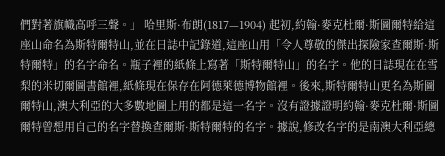們對著旗幟高呼三聲。」 哈里斯·布朗(1817—1904) 起初,約翰·麥克杜爾·斯圖爾特給這座山命名為斯特爾特山,並在日誌中記錄道,這座山用「令人尊敬的傑出探險家查爾斯·斯特爾特」的名字命名。瓶子裡的紙條上寫著「斯特爾特山」的名字。他的日誌現在在雪梨的米切爾圖書館裡,紙條現在保存在阿德萊德博物館裡。後來,斯特爾特山更名為斯圖爾特山,澳大利亞的大多數地圖上用的都是這一名字。沒有證據證明約翰·麥克杜爾·斯圖爾特曾想用自己的名字替換查爾斯·斯特爾特的名字。據說,修改名字的是南澳大利亞總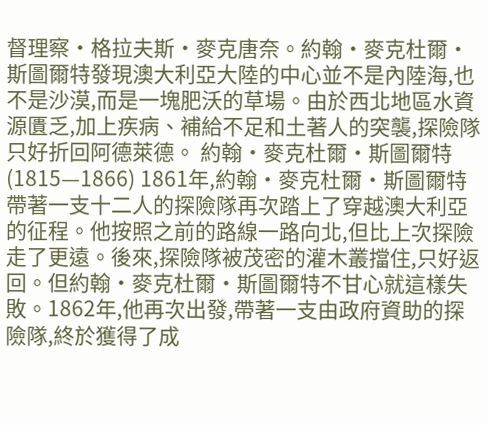督理察·格拉夫斯·麥克唐奈。約翰·麥克杜爾·斯圖爾特發現澳大利亞大陸的中心並不是內陸海,也不是沙漠,而是一塊肥沃的草場。由於西北地區水資源匱乏,加上疾病、補給不足和土著人的突襲,探險隊只好折回阿德萊德。 約翰·麥克杜爾·斯圖爾特(1815—1866) 1861年,約翰·麥克杜爾·斯圖爾特帶著一支十二人的探險隊再次踏上了穿越澳大利亞的征程。他按照之前的路線一路向北,但比上次探險走了更遠。後來,探險隊被茂密的灌木叢擋住,只好返回。但約翰·麥克杜爾·斯圖爾特不甘心就這樣失敗。1862年,他再次出發,帶著一支由政府資助的探險隊,終於獲得了成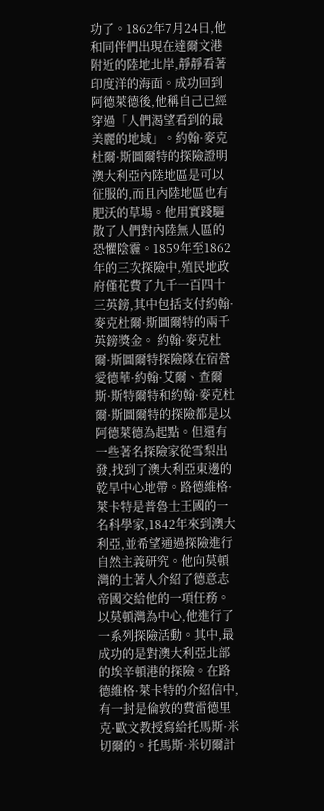功了。1862年7月24日,他和同伴們出現在達爾文港附近的陸地北岸,靜靜看著印度洋的海面。成功回到阿德萊德後,他稱自己已經穿過「人們渴望看到的最美麗的地域」。約翰·麥克杜爾·斯圖爾特的探險證明澳大利亞內陸地區是可以征服的,而且內陸地區也有肥沃的草場。他用實踐驅散了人們對內陸無人區的恐懼陰霾。1859年至1862年的三次探險中,殖民地政府僅花費了九千一百四十三英鎊,其中包括支付約翰·麥克杜爾·斯圖爾特的兩千英鎊獎金。 約翰·麥克杜爾·斯圖爾特探險隊在宿營 愛德華·約翰·艾爾、查爾斯·斯特爾特和約翰·麥克杜爾·斯圖爾特的探險都是以阿德萊德為起點。但還有一些著名探險家從雪梨出發,找到了澳大利亞東邊的乾旱中心地帶。路德維格·萊卡特是普魯士王國的一名科學家,1842年來到澳大利亞,並希望通過探險進行自然主義研究。他向莫頓灣的土著人介紹了德意志帝國交給他的一項任務。以莫頓灣為中心,他進行了一系列探險活動。其中,最成功的是對澳大利亞北部的埃辛頓港的探險。在路德維格·萊卡特的介紹信中,有一封是倫敦的費雷德里克·歐文教授寫給托馬斯·米切爾的。托馬斯·米切爾計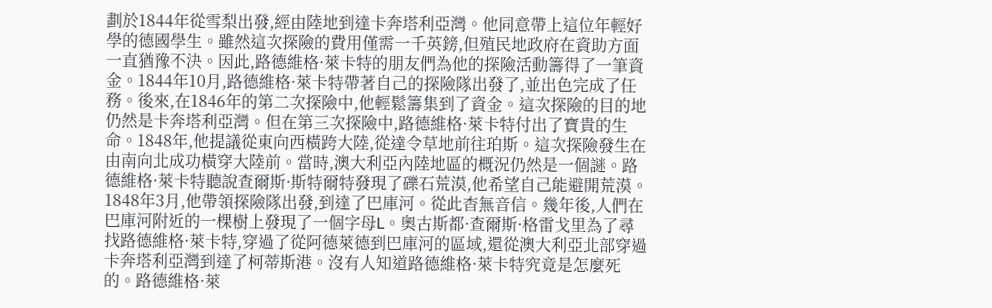劃於1844年從雪梨出發,經由陸地到達卡奔塔利亞灣。他同意帶上這位年輕好學的德國學生。雖然這次探險的費用僅需一千英鎊,但殖民地政府在資助方面一直猶豫不決。因此,路德維格·萊卡特的朋友們為他的探險活動籌得了一筆資金。1844年10月,路德維格·萊卡特帶著自己的探險隊出發了,並出色完成了任務。後來,在1846年的第二次探險中,他輕鬆籌集到了資金。這次探險的目的地仍然是卡奔塔利亞灣。但在第三次探險中,路德維格·萊卡特付出了寶貴的生命。1848年,他提議從東向西橫跨大陸,從達令草地前往珀斯。這次探險發生在由南向北成功橫穿大陸前。當時,澳大利亞內陸地區的概況仍然是一個謎。路德維格·萊卡特聽說查爾斯·斯特爾特發現了礫石荒漠,他希望自己能避開荒漠。1848年3月,他帶領探險隊出發,到達了巴庫河。從此杳無音信。幾年後,人們在巴庫河附近的一棵樹上發現了一個字母L。奧古斯都·查爾斯·格雷戈里為了尋找路德維格·萊卡特,穿過了從阿德萊德到巴庫河的區域,還從澳大利亞北部穿過卡奔塔利亞灣到達了柯蒂斯港。沒有人知道路德維格·萊卡特究竟是怎麼死的。路德維格·萊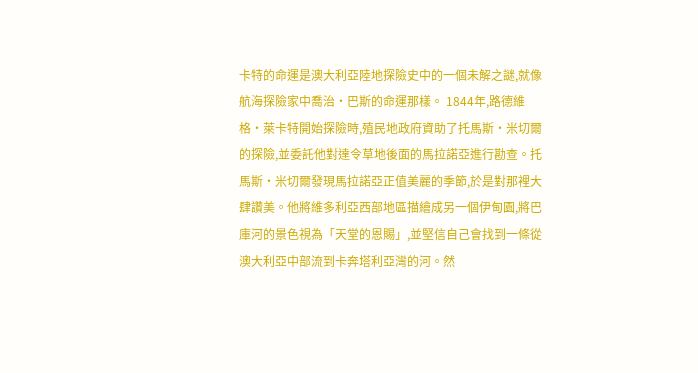卡特的命運是澳大利亞陸地探險史中的一個未解之謎,就像航海探險家中喬治·巴斯的命運那樣。 1844年,路德維格·萊卡特開始探險時,殖民地政府資助了托馬斯·米切爾的探險,並委託他對達令草地後面的馬拉諾亞進行勘查。托馬斯·米切爾發現馬拉諾亞正值美麗的季節,於是對那裡大肆讚美。他將維多利亞西部地區描繪成另一個伊甸園,將巴庫河的景色視為「天堂的恩賜」,並堅信自己會找到一條從澳大利亞中部流到卡奔塔利亞灣的河。然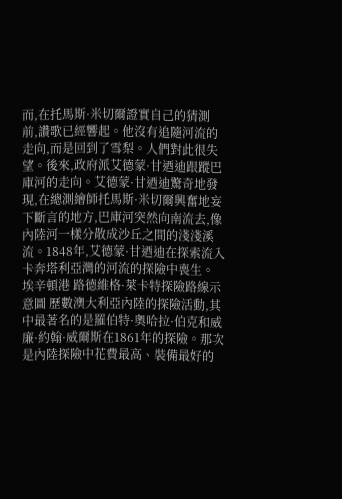而,在托馬斯·米切爾證實自己的猜測前,讚歌已經響起。他沒有追隨河流的走向,而是回到了雪梨。人們對此很失望。後來,政府派艾德蒙·甘迺迪跟蹤巴庫河的走向。艾德蒙·甘迺迪驚奇地發現,在總測繪師托馬斯·米切爾興奮地妄下斷言的地方,巴庫河突然向南流去,像內陸河一樣分散成沙丘之間的淺淺溪流。1848年,艾德蒙·甘迺迪在探索流入卡奔塔利亞灣的河流的探險中喪生。 埃辛頓港 路德維格·萊卡特探險路線示意圖 歷數澳大利亞內陸的探險活動,其中最著名的是羅伯特·奧哈拉·伯克和威廉·約翰·威爾斯在1861年的探險。那次是內陸探險中花費最高、裝備最好的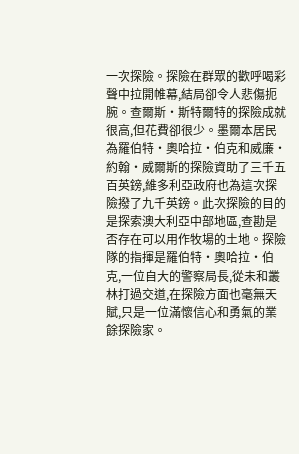一次探險。探險在群眾的歡呼喝彩聲中拉開帷幕,結局卻令人悲傷扼腕。查爾斯·斯特爾特的探險成就很高,但花費卻很少。墨爾本居民為羅伯特·奧哈拉·伯克和威廉·約翰·威爾斯的探險資助了三千五百英鎊,維多利亞政府也為這次探險撥了九千英鎊。此次探險的目的是探索澳大利亞中部地區,查勘是否存在可以用作牧場的土地。探險隊的指揮是羅伯特·奧哈拉·伯克,一位自大的警察局長,從未和叢林打過交道,在探險方面也毫無天賦,只是一位滿懷信心和勇氣的業餘探險家。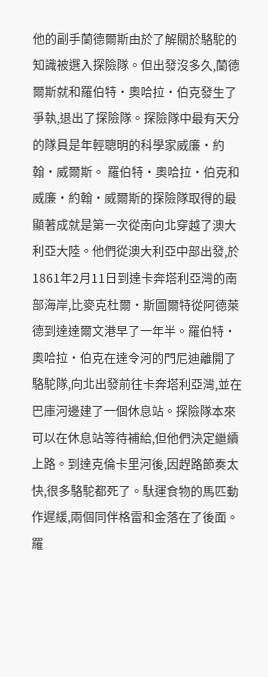他的副手蘭德爾斯由於了解關於駱駝的知識被選入探險隊。但出發沒多久,蘭德爾斯就和羅伯特·奧哈拉·伯克發生了爭執,退出了探險隊。探險隊中最有天分的隊員是年輕聰明的科學家威廉·約翰·威爾斯。 羅伯特·奧哈拉·伯克和威廉·約翰·威爾斯的探險隊取得的最顯著成就是第一次從南向北穿越了澳大利亞大陸。他們從澳大利亞中部出發,於1861年2月11日到達卡奔塔利亞灣的南部海岸,比麥克杜爾·斯圖爾特從阿德萊德到達達爾文港早了一年半。羅伯特·奧哈拉·伯克在達令河的門尼迪離開了駱駝隊,向北出發前往卡奔塔利亞灣,並在巴庫河邊建了一個休息站。探險隊本來可以在休息站等待補給,但他們決定繼續上路。到達克倫卡里河後,因趕路節奏太快,很多駱駝都死了。馱運食物的馬匹動作遲緩,兩個同伴格雷和金落在了後面。羅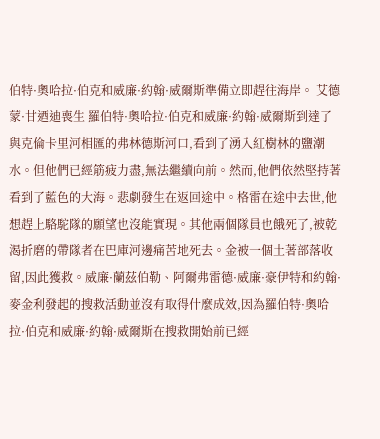伯特·奧哈拉·伯克和威廉·約翰·威爾斯準備立即趕往海岸。 艾德蒙·甘迺迪喪生 羅伯特·奧哈拉·伯克和威廉·約翰·威爾斯到達了與克倫卡里河相匯的弗林德斯河口,看到了湧入紅樹林的鹽潮水。但他們已經筋疲力盡,無法繼續向前。然而,他們依然堅持著看到了藍色的大海。悲劇發生在返回途中。格雷在途中去世,他想趕上駱駝隊的願望也沒能實現。其他兩個隊員也餓死了,被乾渴折磨的帶隊者在巴庫河邊痛苦地死去。金被一個土著部落收留,因此獲救。威廉·蘭茲伯勒、阿爾弗雷德·威廉·豪伊特和約翰·麥金利發起的搜救活動並沒有取得什麼成效,因為羅伯特·奧哈拉·伯克和威廉·約翰·威爾斯在搜救開始前已經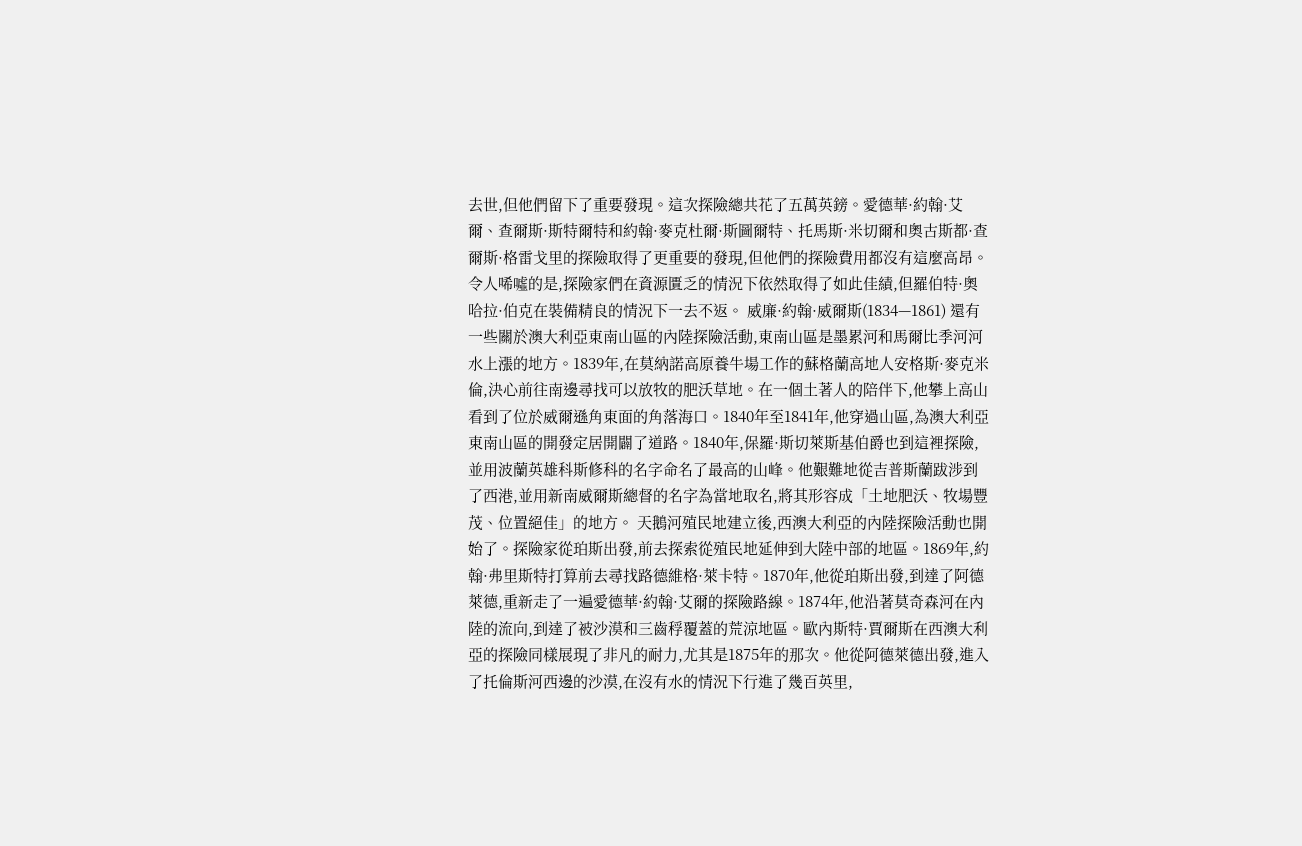去世,但他們留下了重要發現。這次探險總共花了五萬英鎊。愛德華·約翰·艾爾、查爾斯·斯特爾特和約翰·麥克杜爾·斯圖爾特、托馬斯·米切爾和奧古斯都·查爾斯·格雷戈里的探險取得了更重要的發現,但他們的探險費用都沒有這麼高昂。令人唏噓的是,探險家們在資源匱乏的情況下依然取得了如此佳績,但羅伯特·奧哈拉·伯克在裝備精良的情況下一去不返。 威廉·約翰·威爾斯(1834—1861) 還有一些關於澳大利亞東南山區的內陸探險活動,東南山區是墨累河和馬爾比季河河水上漲的地方。1839年,在莫納諾高原養牛場工作的蘇格蘭高地人安格斯·麥克米倫,決心前往南邊尋找可以放牧的肥沃草地。在一個土著人的陪伴下,他攀上高山看到了位於威爾遜角東面的角落海口。1840年至1841年,他穿過山區,為澳大利亞東南山區的開發定居開闢了道路。1840年,保羅·斯切萊斯基伯爵也到這裡探險,並用波蘭英雄科斯修科的名字命名了最高的山峰。他艱難地從吉普斯蘭跋涉到了西港,並用新南威爾斯總督的名字為當地取名,將其形容成「土地肥沃、牧場豐茂、位置絕佳」的地方。 天鵝河殖民地建立後,西澳大利亞的內陸探險活動也開始了。探險家從珀斯出發,前去探索從殖民地延伸到大陸中部的地區。1869年,約翰·弗里斯特打算前去尋找路德維格·萊卡特。1870年,他從珀斯出發,到達了阿德萊德,重新走了一遍愛德華·約翰·艾爾的探險路線。1874年,他沿著莫奇森河在內陸的流向,到達了被沙漠和三齒稃覆蓋的荒涼地區。歐內斯特·賈爾斯在西澳大利亞的探險同樣展現了非凡的耐力,尤其是1875年的那次。他從阿德萊德出發,進入了托倫斯河西邊的沙漠,在沒有水的情況下行進了幾百英里,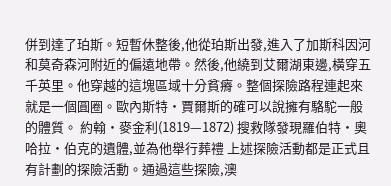併到達了珀斯。短暫休整後,他從珀斯出發,進入了加斯科因河和莫奇森河附近的偏遠地帶。然後,他繞到艾爾湖東邊,橫穿五千英里。他穿越的這塊區域十分貧瘠。整個探險路程連起來就是一個圓圈。歐內斯特·賈爾斯的確可以說擁有駱駝一般的體質。 約翰·麥金利(1819—1872) 搜救隊發現羅伯特·奧哈拉·伯克的遺體,並為他舉行葬禮 上述探險活動都是正式且有計劃的探險活動。通過這些探險,澳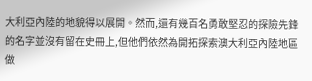大利亞內陸的地貌得以展開。然而,還有幾百名勇敢堅忍的探險先鋒的名字並沒有留在史冊上,但他們依然為開拓探索澳大利亞內陸地區做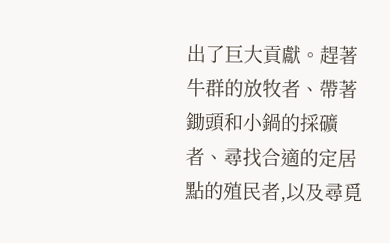出了巨大貢獻。趕著牛群的放牧者、帶著鋤頭和小鍋的採礦者、尋找合適的定居點的殖民者,以及尋覓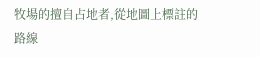牧場的擅自占地者,從地圖上標註的路線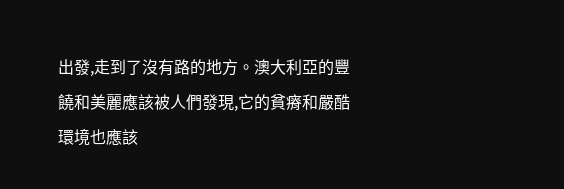出發,走到了沒有路的地方。澳大利亞的豐饒和美麗應該被人們發現,它的貧瘠和嚴酷環境也應該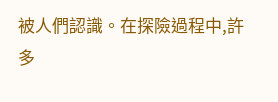被人們認識。在探險過程中,許多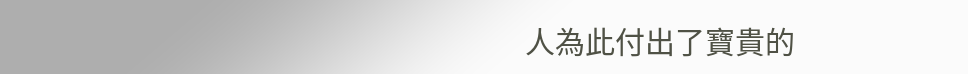人為此付出了寶貴的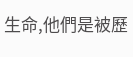生命,他們是被歷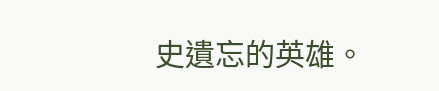史遺忘的英雄。